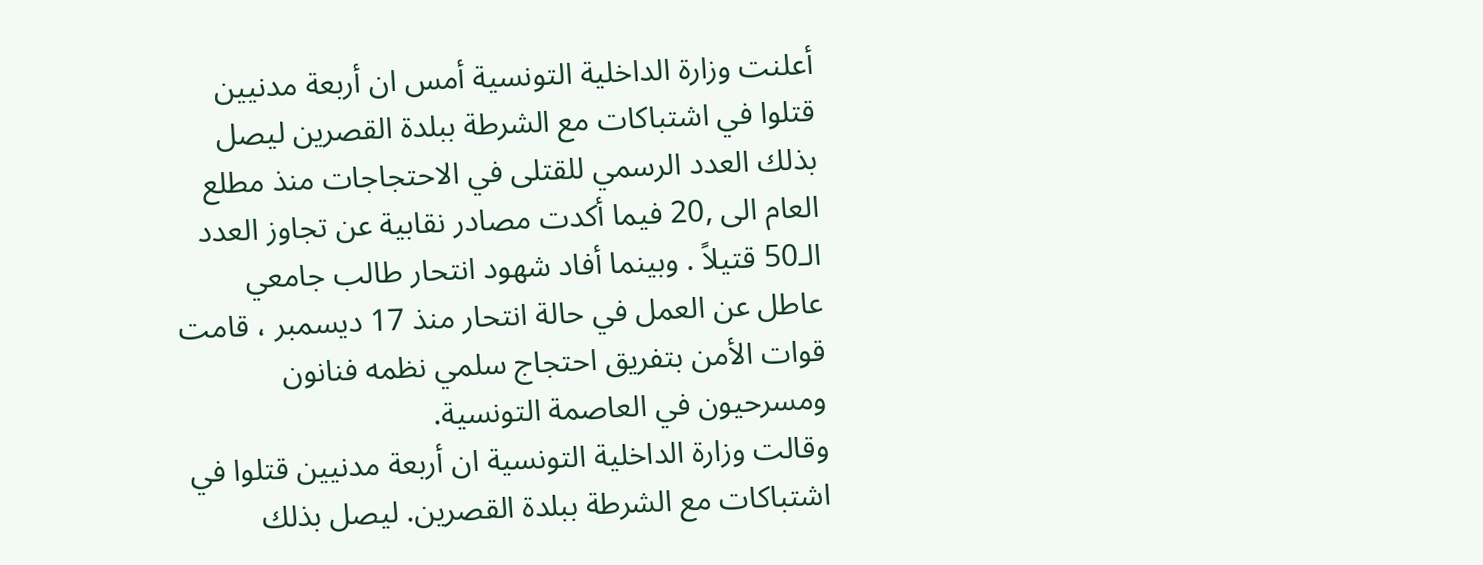أعلنت وزارة الداخلية التونسية أمس ان أربعة مدنيين قتلوا في اشتباكات مع الشرطة ببلدة القصرين ليصل بذلك العدد الرسمي للقتلى في الاحتجاجات منذ مطلع العام الى ,20 فيما أكدت مصادر نقابية عن تجاوز العدد الـ50 قتيلاً . وبينما أفاد شهود انتحار طالب جامعي عاطل عن العمل في حالة انتحار منذ 17 ديسمبر ، قامت قوات الأمن بتفريق احتجاج سلمي نظمه فنانون ومسرحيون في العاصمة التونسية.
وقالت وزارة الداخلية التونسية ان أربعة مدنيين قتلوا في اشتباكات مع الشرطة ببلدة القصرين. ليصل بذلك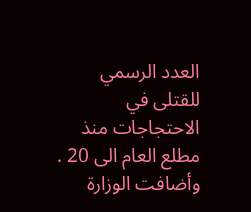العدد الرسمي للقتلى في الاحتجاجات منذ مطلع العام الى 20 . وأضافت الوزارة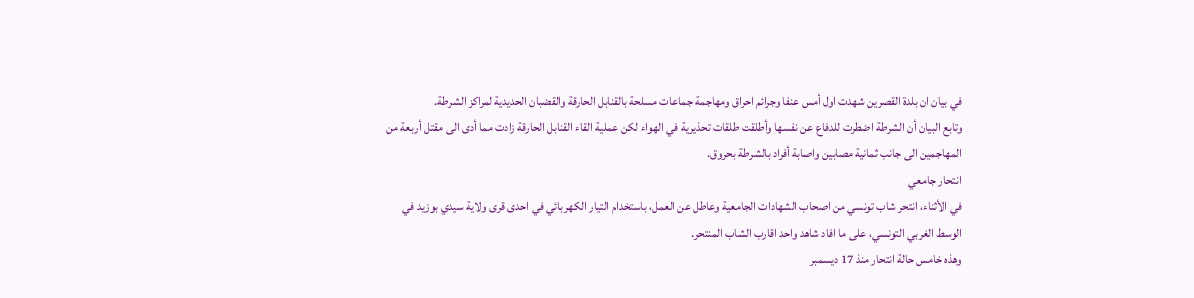في بيان ان بلدة القصرين شهدت اول أمس عنفا وجرائم احراق ومهاجمة جماعات مسلحة بالقنابل الحارقة والقضبان الحديدية لمراكز الشرطة.
وتابع البيان أن الشرطة اضطرت للدفاع عن نفسها وأطلقت طلقات تحذيرية في الهواء لكن عملية القاء القنابل الحارقة زادت مما أدى الى مقتل أربعة من المهاجمين الى جانب ثمانية مصابين واصابة أفراد بالشرطة بحروق.
انتحار جامعي
في الأثناء، انتحر شاب تونسي من اصحاب الشهادات الجامعية وعاطل عن العمل، باستخدام التيار الكهربائي في احدى قرى ولاية سيدي بوزيد في الوسط الغربي التونسي، على ما افاد شاهد واحد اقارب الشاب المنتحر.
وهذه خامس حالة انتحار منذ 17 ديسمبر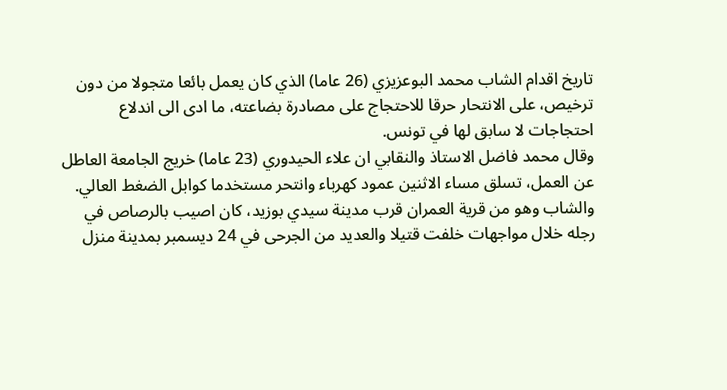تاريخ اقدام الشاب محمد البوعزيزي (26 عاما) الذي كان يعمل بائعا متجولا من دون ترخيص، على الانتحار حرقا للاحتجاج على مصادرة بضاعته، ما ادى الى اندلاع احتجاجات لا سابق لها في تونس.
وقال محمد فاضل الاستاذ والنقابي ان علاء الحيدوري (23 عاما) خريج الجامعة العاطل عن العمل، تسلق مساء الاثنين عمود كهرباء وانتحر مستخدما كوابل الضغط العالي. والشاب وهو من قرية العمران قرب مدينة سيدي بوزيد، كان اصيب بالرصاص في رجله خلال مواجهات خلفت قتيلا والعديد من الجرحى في 24 ديسمبر بمدينة منزل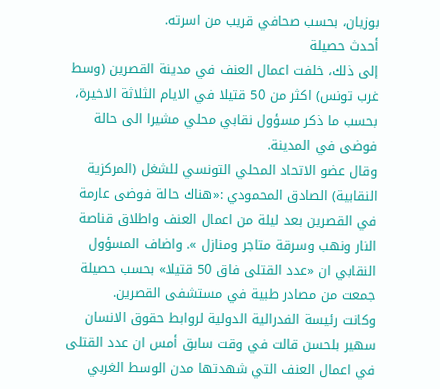بوزيان، بحسب صحافي قريب من اسرته.
أحدث حصيلة
إلى ذلك، خلفت اعمال العنف في مدينة القصرين (وسط غرب تونس) اكثر من 50 قتيلا في الايام الثلاثة الاخيرة، بحسب ما ذكر مسؤول نقابي محلي مشيرا الى حالة فوضى في المدينة.
وقال عضو الاتحاد المحلي التونسي للشغل (المركزية النقابية) الصادق المحمودي :«هناك حالة فوضى عارمة في القصرين بعد ليلة من اعمال العنف واطلاق قناصة النار ونهب وسرقة متاجر ومنازل ». واضاف المسؤول النقابي ان «عدد القتلى فاق 50 قتيلا» بحسب حصيلة جمعت من مصادر طبية في مستشفى القصرين.
وكانت رئيسة الفدرالية الدولية لروابط حقوق الانسان سهير بلحسن قالت في وقت سابق أمس ان عدد القتلى في اعمال العنف التي شهدتها مدن الوسط الغربي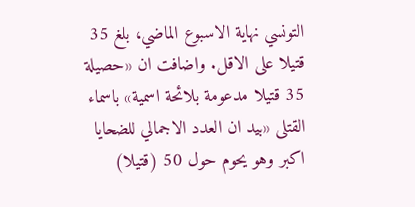التونسي نهاية الاسبوع الماضي، بلغ 35 قتيلا على الاقل. واضافت ان «حصيلة 35 قتيلا مدعومة بلائحة اسمية» باسماء القتلى «بيد ان العدد الاجمالي للضحايا اكبر وهو يحوم حول 50 (قتيلا)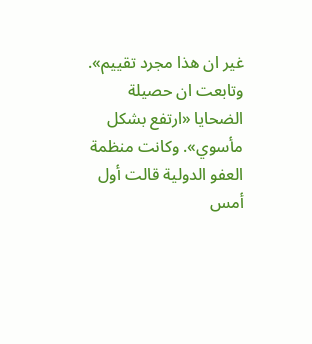غير ان هذا مجرد تقييم». وتابعت ان حصيلة الضحايا «ارتفع بشكل مأسوي». وكانت منظمة العفو الدولية قالت أول أمس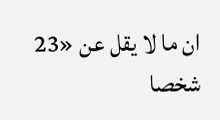ان ما لا يقل عن «23 شخصا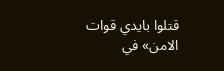قتلوا بايدي قوات الامن» في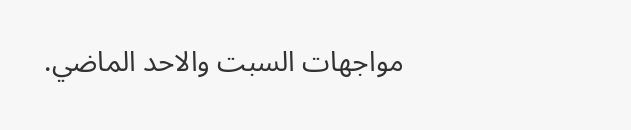مواجهات السبت والاحد الماضي.